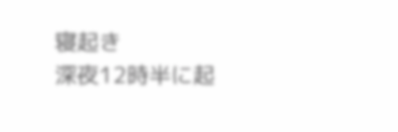寝起き
深夜12時半に起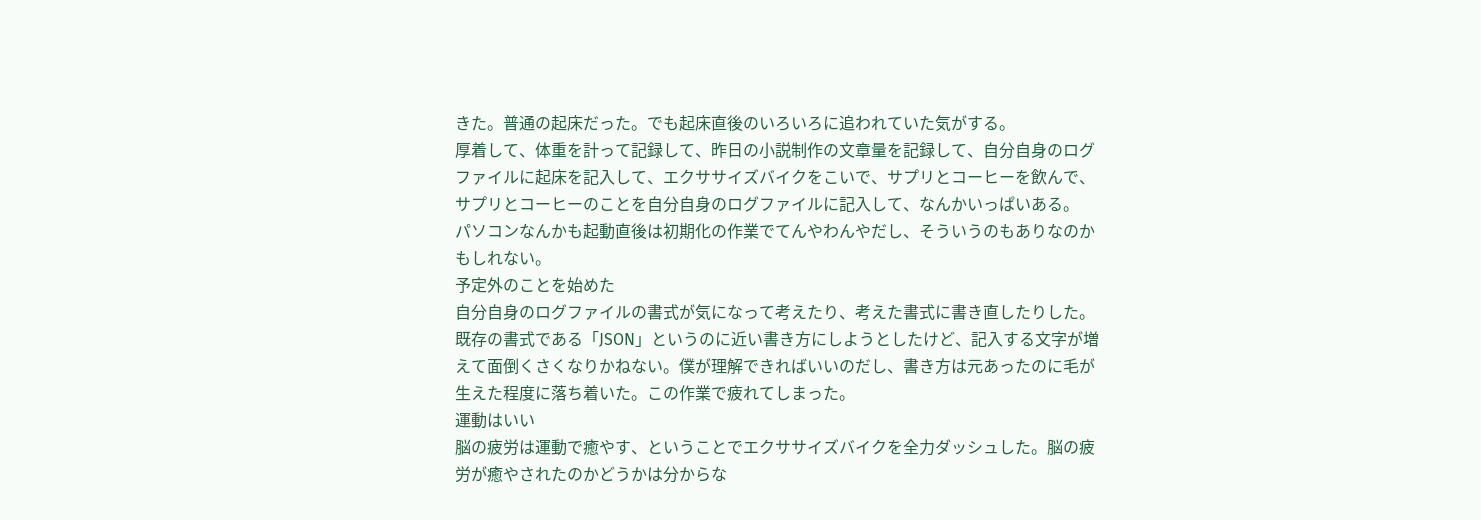きた。普通の起床だった。でも起床直後のいろいろに追われていた気がする。
厚着して、体重を計って記録して、昨日の小説制作の文章量を記録して、自分自身のログファイルに起床を記入して、エクササイズバイクをこいで、サプリとコーヒーを飲んで、サプリとコーヒーのことを自分自身のログファイルに記入して、なんかいっぱいある。
パソコンなんかも起動直後は初期化の作業でてんやわんやだし、そういうのもありなのかもしれない。
予定外のことを始めた
自分自身のログファイルの書式が気になって考えたり、考えた書式に書き直したりした。既存の書式である「JSON」というのに近い書き方にしようとしたけど、記入する文字が増えて面倒くさくなりかねない。僕が理解できればいいのだし、書き方は元あったのに毛が生えた程度に落ち着いた。この作業で疲れてしまった。
運動はいい
脳の疲労は運動で癒やす、ということでエクササイズバイクを全力ダッシュした。脳の疲労が癒やされたのかどうかは分からな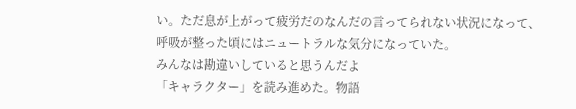い。ただ息が上がって疲労だのなんだの言ってられない状況になって、呼吸が整った頃にはニュートラルな気分になっていた。
みんなは勘違いしていると思うんだよ
「キャラクター」を読み進めた。物語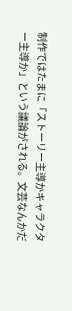制作ではたまに「ストーリー主導かキャラクター主導か」という議論がされる。文芸なんかだ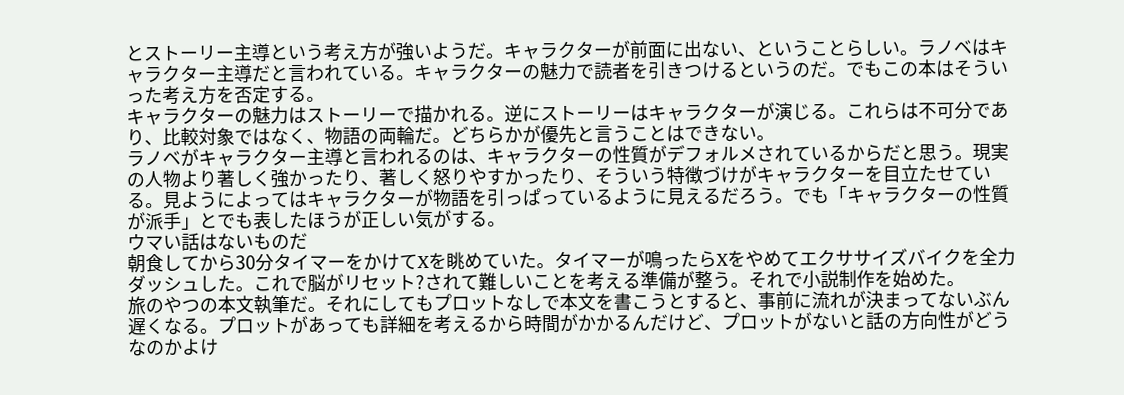とストーリー主導という考え方が強いようだ。キャラクターが前面に出ない、ということらしい。ラノベはキャラクター主導だと言われている。キャラクターの魅力で読者を引きつけるというのだ。でもこの本はそういった考え方を否定する。
キャラクターの魅力はストーリーで描かれる。逆にストーリーはキャラクターが演じる。これらは不可分であり、比較対象ではなく、物語の両輪だ。どちらかが優先と言うことはできない。
ラノベがキャラクター主導と言われるのは、キャラクターの性質がデフォルメされているからだと思う。現実の人物より著しく強かったり、著しく怒りやすかったり、そういう特徴づけがキャラクターを目立たせている。見ようによってはキャラクターが物語を引っぱっているように見えるだろう。でも「キャラクターの性質が派手」とでも表したほうが正しい気がする。
ウマい話はないものだ
朝食してから30分タイマーをかけてXを眺めていた。タイマーが鳴ったらXをやめてエクササイズバイクを全力ダッシュした。これで脳がリセット?されて難しいことを考える準備が整う。それで小説制作を始めた。
旅のやつの本文執筆だ。それにしてもプロットなしで本文を書こうとすると、事前に流れが決まってないぶん遅くなる。プロットがあっても詳細を考えるから時間がかかるんだけど、プロットがないと話の方向性がどうなのかよけ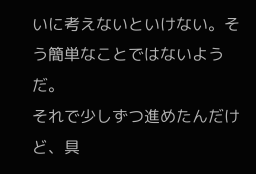いに考えないといけない。そう簡単なことではないようだ。
それで少しずつ進めたんだけど、具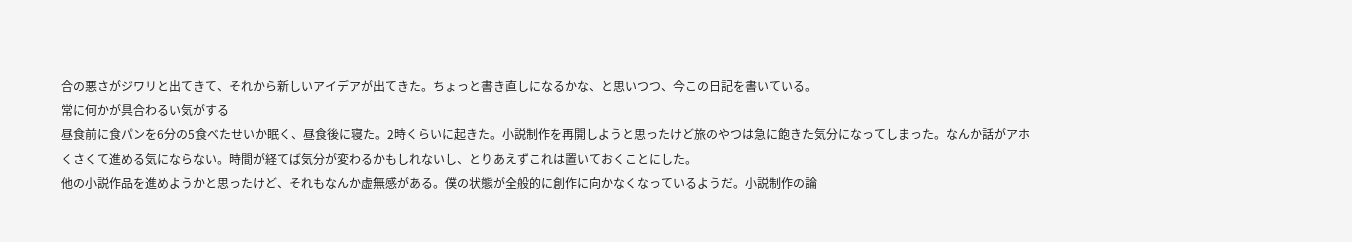合の悪さがジワリと出てきて、それから新しいアイデアが出てきた。ちょっと書き直しになるかな、と思いつつ、今この日記を書いている。
常に何かが具合わるい気がする
昼食前に食パンを6分の5食べたせいか眠く、昼食後に寝た。2時くらいに起きた。小説制作を再開しようと思ったけど旅のやつは急に飽きた気分になってしまった。なんか話がアホくさくて進める気にならない。時間が経てば気分が変わるかもしれないし、とりあえずこれは置いておくことにした。
他の小説作品を進めようかと思ったけど、それもなんか虚無感がある。僕の状態が全般的に創作に向かなくなっているようだ。小説制作の論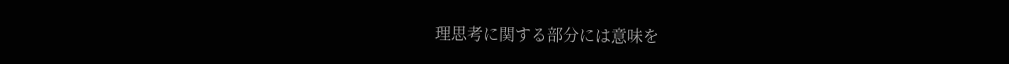理思考に関する部分には意味を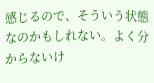感じるので、そういう状態なのかもしれない。よく分からないけ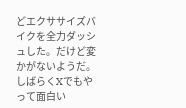どエクササイズバイクを全力ダッシュした。だけど変かがないようだ。しばらくXでもやって面白い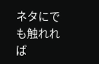ネタにでも触れれば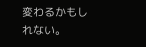変わるかもしれない。